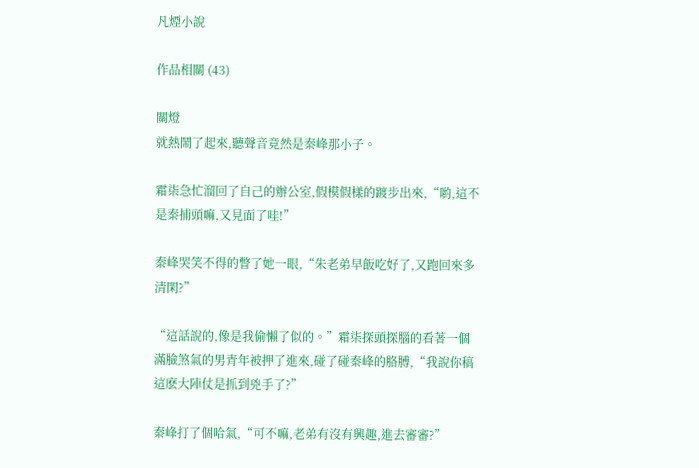凡煙小說

作品相關 (43)

關燈
就熱鬧了起來,聽聲音竟然是秦峰那小子。

霜柒急忙溜回了自己的辦公室,假模假樣的踱步出來,“喲,這不是秦捕頭嘛,又見面了哇!”

秦峰哭笑不得的瞥了她一眼,“朱老弟早飯吃好了,又跑回來多清閑?”

“這話說的,像是我偷懶了似的。”霜柒探頭探腦的看著一個滿臉煞氣的男青年被押了進來,碰了碰秦峰的胳膊,“我說你稿這麽大陣仗是抓到兇手了?”

秦峰打了個哈氣,“可不嘛,老弟有沒有興趣,進去審審?”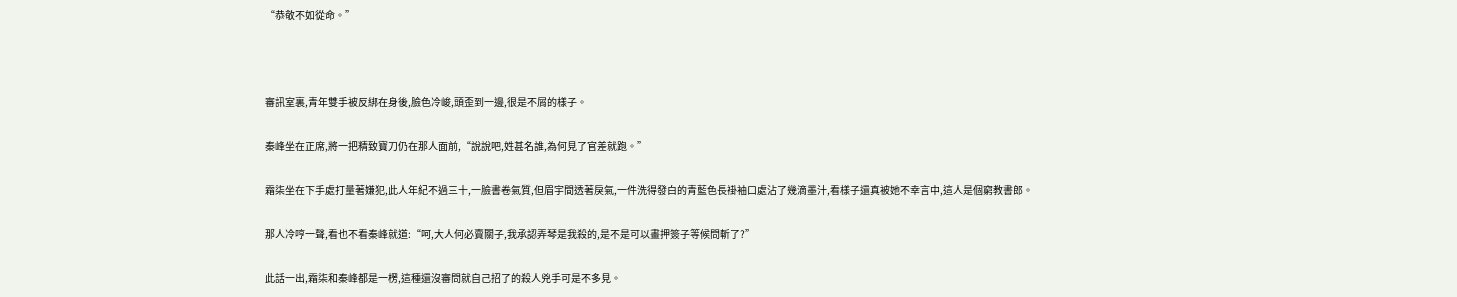“恭敬不如從命。”



審訊室裏,青年雙手被反綁在身後,臉色冷峻,頭歪到一邊,很是不屑的樣子。

秦峰坐在正席,將一把精致寶刀仍在那人面前,“說說吧,姓甚名誰,為何見了官差就跑。”

霜柒坐在下手處打量著嫌犯,此人年紀不過三十,一臉書卷氣質,但眉宇間透著戾氣,一件洗得發白的青藍色長褂袖口處沾了幾滴墨汁,看樣子還真被她不幸言中,這人是個窮教書郎。

那人冷哼一聲,看也不看秦峰就道:“呵,大人何必賣關子,我承認弄琴是我殺的,是不是可以畫押簽子等候問斬了?”

此話一出,霜柒和秦峰都是一楞,這種還沒審問就自己招了的殺人兇手可是不多見。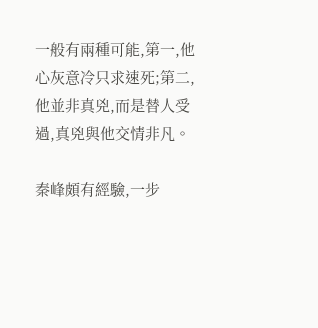一般有兩種可能,第一,他心灰意冷只求速死;第二,他並非真兇,而是替人受過,真兇與他交情非凡。

秦峰頗有經驗,一步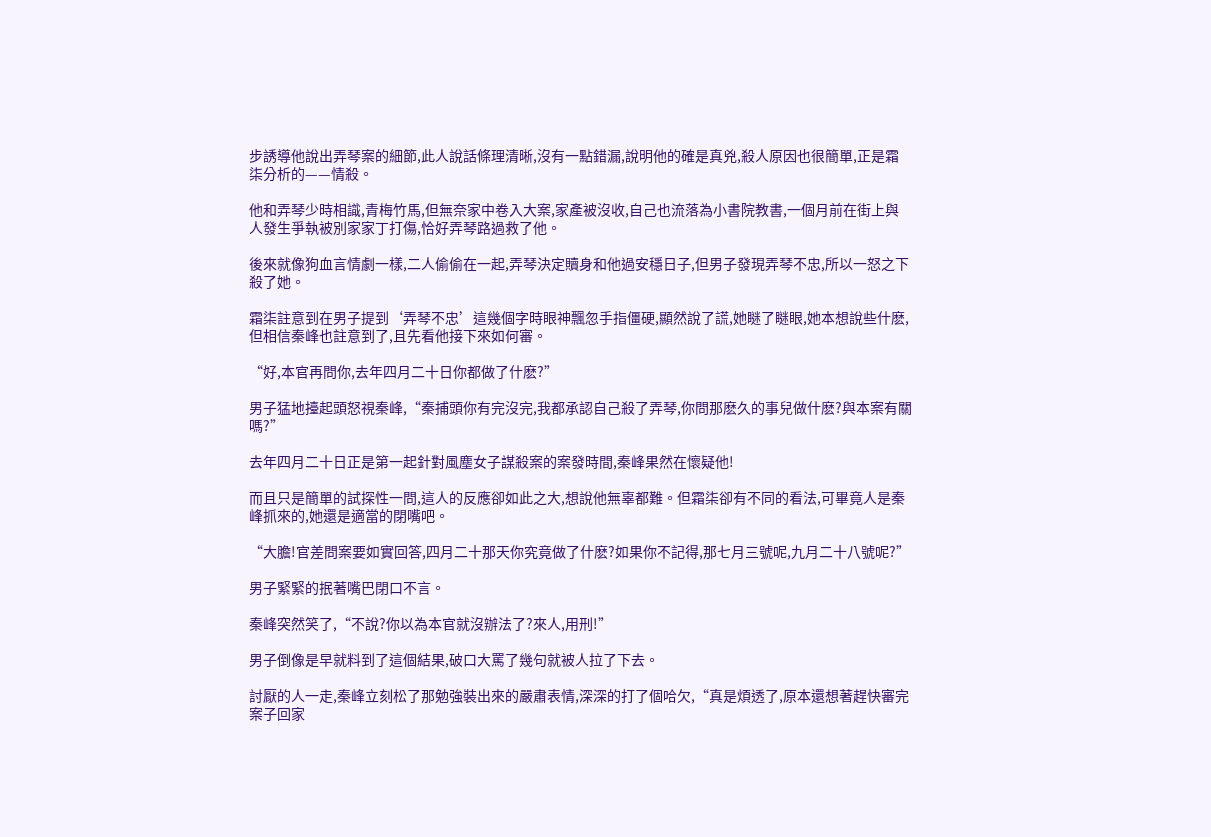步誘導他說出弄琴案的細節,此人說話條理清晰,沒有一點錯漏,說明他的確是真兇,殺人原因也很簡單,正是霜柒分析的——情殺。

他和弄琴少時相識,青梅竹馬,但無奈家中卷入大案,家產被沒收,自己也流落為小書院教書,一個月前在街上與人發生爭執被別家家丁打傷,恰好弄琴路過救了他。

後來就像狗血言情劇一樣,二人偷偷在一起,弄琴決定贖身和他過安穩日子,但男子發現弄琴不忠,所以一怒之下殺了她。

霜柒註意到在男子提到‘弄琴不忠’這幾個字時眼神飄忽手指僵硬,顯然說了謊,她瞇了瞇眼,她本想說些什麽,但相信秦峰也註意到了,且先看他接下來如何審。

“好,本官再問你,去年四月二十日你都做了什麽?”

男子猛地擡起頭怒視秦峰,“秦捕頭你有完沒完,我都承認自己殺了弄琴,你問那麽久的事兒做什麽?與本案有關嗎?”

去年四月二十日正是第一起針對風塵女子謀殺案的案發時間,秦峰果然在懷疑他!

而且只是簡單的試探性一問,這人的反應卻如此之大,想說他無辜都難。但霜柒卻有不同的看法,可畢竟人是秦峰抓來的,她還是適當的閉嘴吧。

“大膽!官差問案要如實回答,四月二十那天你究竟做了什麽?如果你不記得,那七月三號呢,九月二十八號呢?”

男子緊緊的抿著嘴巴閉口不言。

秦峰突然笑了,“不說?你以為本官就沒辦法了?來人,用刑!”

男子倒像是早就料到了這個結果,破口大罵了幾句就被人拉了下去。

討厭的人一走,秦峰立刻松了那勉強裝出來的嚴肅表情,深深的打了個哈欠,“真是煩透了,原本還想著趕快審完案子回家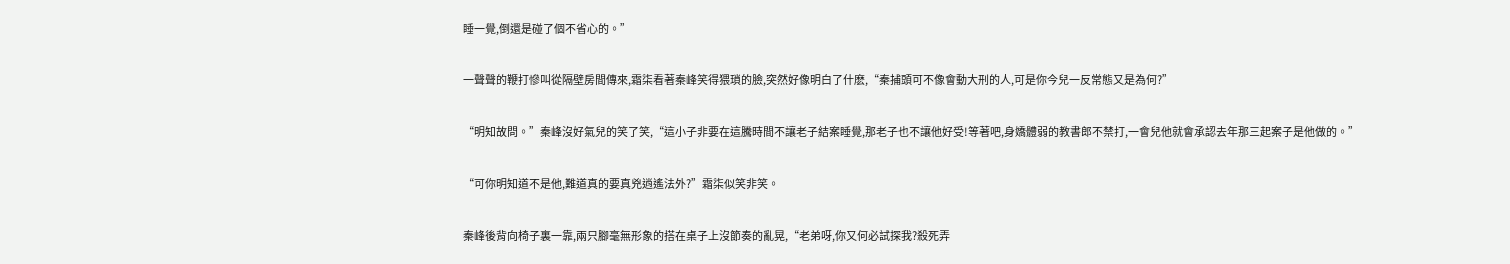睡一覺,倒還是碰了個不省心的。”

一聲聲的鞭打慘叫從隔壁房間傳來,霜柒看著秦峰笑得猥瑣的臉,突然好像明白了什麽,“秦捕頭可不像會動大刑的人,可是你今兒一反常態又是為何?”

“明知故問。”秦峰沒好氣兒的笑了笑,“這小子非要在這騰時間不讓老子結案睡覺,那老子也不讓他好受!等著吧,身嬌體弱的教書郎不禁打,一會兒他就會承認去年那三起案子是他做的。”

“可你明知道不是他,難道真的要真兇逍遙法外?”霜柒似笑非笑。

秦峰後背向椅子裏一靠,兩只腳毫無形象的搭在桌子上沒節奏的亂晃,“老弟呀,你又何必試探我?殺死弄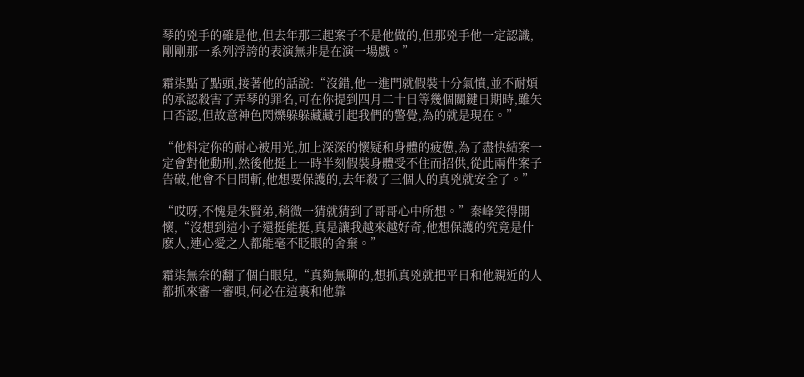琴的兇手的確是他,但去年那三起案子不是他做的,但那兇手他一定認識,剛剛那一系列浮誇的表演無非是在演一場戲。”

霜柒點了點頭,接著他的話說:“沒錯,他一進門就假裝十分氣憤,並不耐煩的承認殺害了弄琴的罪名,可在你提到四月二十日等幾個關鍵日期時,雖矢口否認,但故意神色閃爍躲躲藏藏引起我們的警覺,為的就是現在。”

“他料定你的耐心被用光,加上深深的懷疑和身體的疲憊,為了盡快結案一定會對他動刑,然後他挺上一時半刻假裝身體受不住而招供,從此兩件案子告破,他會不日問斬,他想要保護的,去年殺了三個人的真兇就安全了。”

“哎呀,不愧是朱賢弟,稍微一猜就猜到了哥哥心中所想。”秦峰笑得開懷,“沒想到這小子還挺能挺,真是讓我越來越好奇,他想保護的究竟是什麽人,連心愛之人都能毫不眨眼的舍棄。”

霜柒無奈的翻了個白眼兒,“真夠無聊的,想抓真兇就把平日和他親近的人都抓來審一審唄,何必在這裏和他靠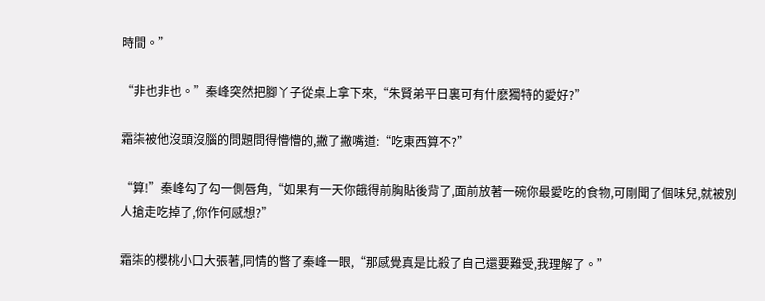時間。”

“非也非也。”秦峰突然把腳丫子從桌上拿下來,“朱賢弟平日裏可有什麽獨特的愛好?”

霜柒被他沒頭沒腦的問題問得懵懵的,撇了撇嘴道:“吃東西算不?”

“算!”秦峰勾了勾一側唇角,“如果有一天你餓得前胸貼後背了,面前放著一碗你最愛吃的食物,可剛聞了個味兒,就被別人搶走吃掉了,你作何感想?”

霜柒的櫻桃小口大張著,同情的瞥了秦峰一眼,“那感覺真是比殺了自己還要難受,我理解了。”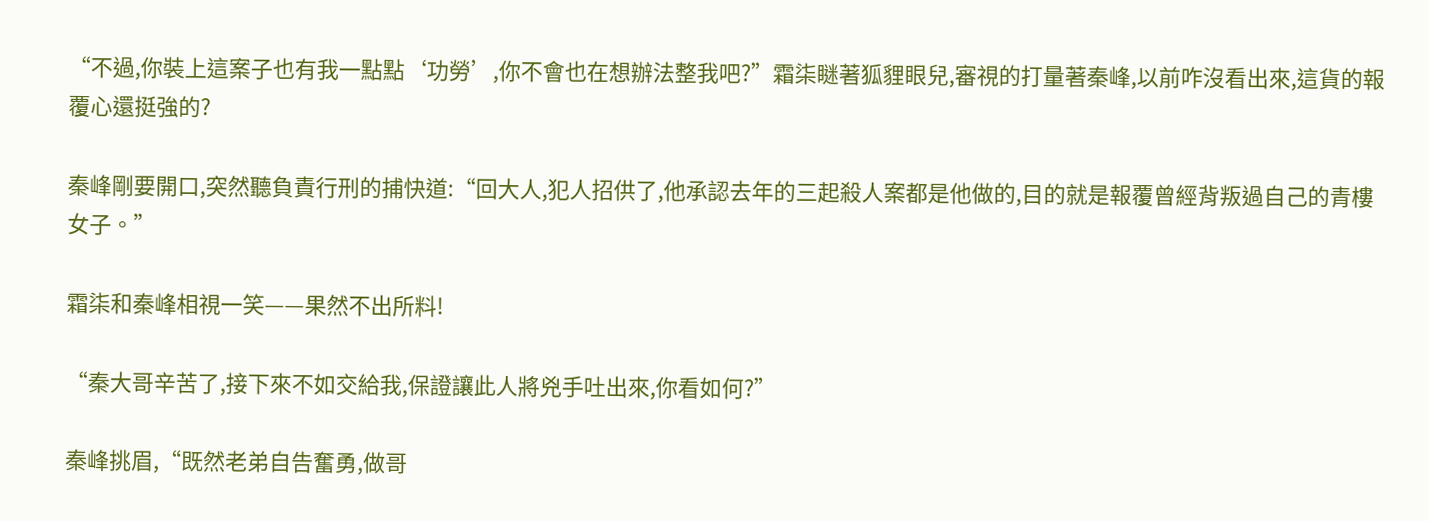“不過,你裝上這案子也有我一點點‘功勞’,你不會也在想辦法整我吧?”霜柒瞇著狐貍眼兒,審視的打量著秦峰,以前咋沒看出來,這貨的報覆心還挺強的?

秦峰剛要開口,突然聽負責行刑的捕快道:“回大人,犯人招供了,他承認去年的三起殺人案都是他做的,目的就是報覆曾經背叛過自己的青樓女子。”

霜柒和秦峰相視一笑——果然不出所料!

“秦大哥辛苦了,接下來不如交給我,保證讓此人將兇手吐出來,你看如何?”

秦峰挑眉,“既然老弟自告奮勇,做哥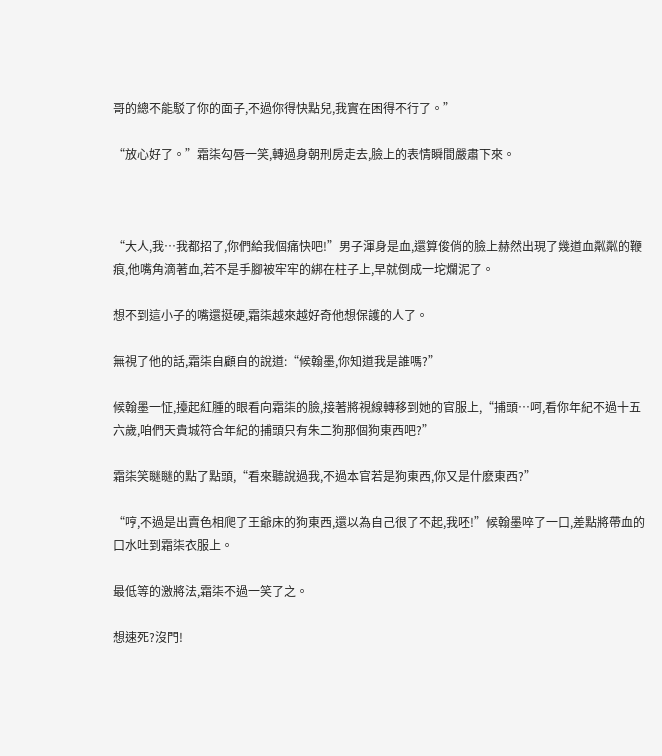哥的總不能駁了你的面子,不過你得快點兒,我實在困得不行了。”

“放心好了。”霜柒勾唇一笑,轉過身朝刑房走去,臉上的表情瞬間嚴肅下來。



“大人,我…我都招了,你們給我個痛快吧!”男子渾身是血,還算俊俏的臉上赫然出現了幾道血粼粼的鞭痕,他嘴角滴著血,若不是手腳被牢牢的綁在柱子上,早就倒成一坨爛泥了。

想不到這小子的嘴還挺硬,霜柒越來越好奇他想保護的人了。

無視了他的話,霜柒自顧自的說道:“候翰墨,你知道我是誰嗎?”

候翰墨一怔,擡起紅腫的眼看向霜柒的臉,接著將視線轉移到她的官服上,“捕頭…呵,看你年紀不過十五六歲,咱們天貴城符合年紀的捕頭只有朱二狗那個狗東西吧?”

霜柒笑瞇瞇的點了點頭,“看來聽說過我,不過本官若是狗東西,你又是什麽東西?”

“哼,不過是出賣色相爬了王爺床的狗東西,還以為自己很了不起,我呸!”候翰墨啐了一口,差點將帶血的口水吐到霜柒衣服上。

最低等的激將法,霜柒不過一笑了之。

想速死?沒門!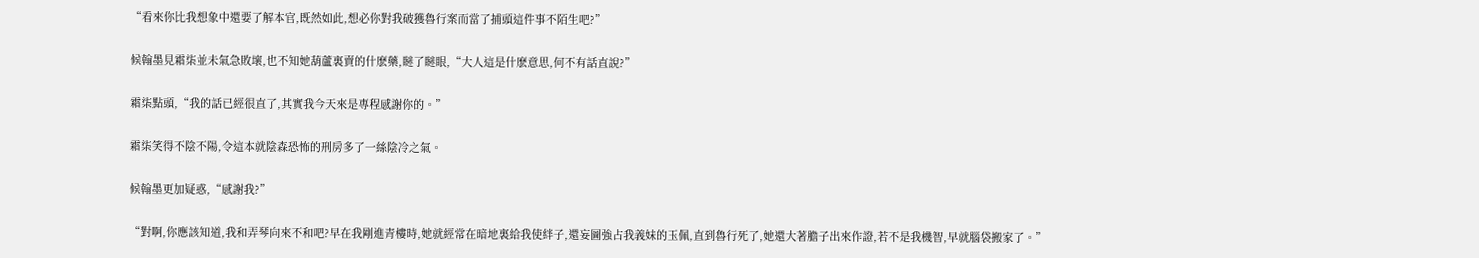“看來你比我想象中還要了解本官,既然如此,想必你對我破獲魯行案而當了捕頭這件事不陌生吧?”

候翰墨見霜柒並未氣急敗壞,也不知她葫蘆裏賣的什麽藥,瞇了瞇眼,“大人這是什麽意思,何不有話直說?”

霜柒點頭,“我的話已經很直了,其實我今天來是專程感謝你的。”

霜柒笑得不陰不陽,令這本就陰森恐怖的刑房多了一絲陰冷之氣。

候翰墨更加疑惑,“感謝我?”

“對啊,你應該知道,我和弄琴向來不和吧?早在我剛進青樓時,她就經常在暗地裏給我使絆子,還妄圖強占我義妹的玉佩,直到魯行死了,她還大著膽子出來作證,若不是我機智,早就腦袋搬家了。”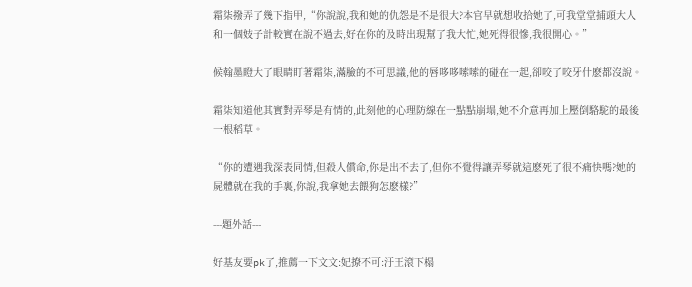霜柒撥弄了幾下指甲,“你說說,我和她的仇怨是不是很大?本官早就想收拾她了,可我堂堂捕頭大人和一個妓子計較實在說不過去,好在你的及時出現幫了我大忙,她死得很慘,我很開心。”

候翰墨瞪大了眼睛盯著霜柒,滿臉的不可思議,他的唇哆哆嗦嗦的碰在一起,卻咬了咬牙什麽都沒說。

霜柒知道他其實對弄琴是有情的,此刻他的心理防線在一點點崩塌,她不介意再加上壓倒駱駝的最後一根稻草。

“你的遭遇我深表同情,但殺人償命,你是出不去了,但你不覺得讓弄琴就這麽死了很不痛快嗎?她的屍體就在我的手裏,你說,我拿她去餵狗怎麽樣?”

---題外話---

好基友要pk了,推薦一下文文:妃撩不可:汙王滾下榻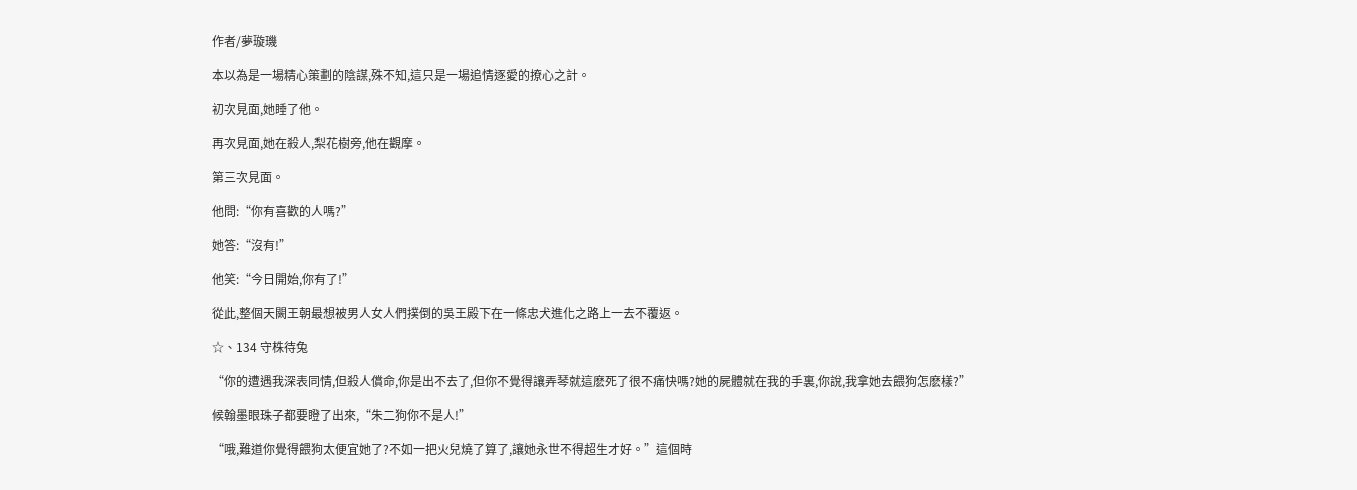作者/夢璇璣

本以為是一場精心策劃的陰謀,殊不知,這只是一場追情逐愛的撩心之計。

初次見面,她睡了他。

再次見面,她在殺人,梨花樹旁,他在觀摩。

第三次見面。

他問:“你有喜歡的人嗎?”

她答:“沒有!”

他笑:“今日開始,你有了!”

從此,整個天闕王朝最想被男人女人們撲倒的吳王殿下在一條忠犬進化之路上一去不覆返。

☆、134 守株待兔

“你的遭遇我深表同情,但殺人償命,你是出不去了,但你不覺得讓弄琴就這麽死了很不痛快嗎?她的屍體就在我的手裏,你說,我拿她去餵狗怎麽樣?”

候翰墨眼珠子都要瞪了出來,“朱二狗你不是人!”

“哦,難道你覺得餵狗太便宜她了?不如一把火兒燒了算了,讓她永世不得超生才好。”這個時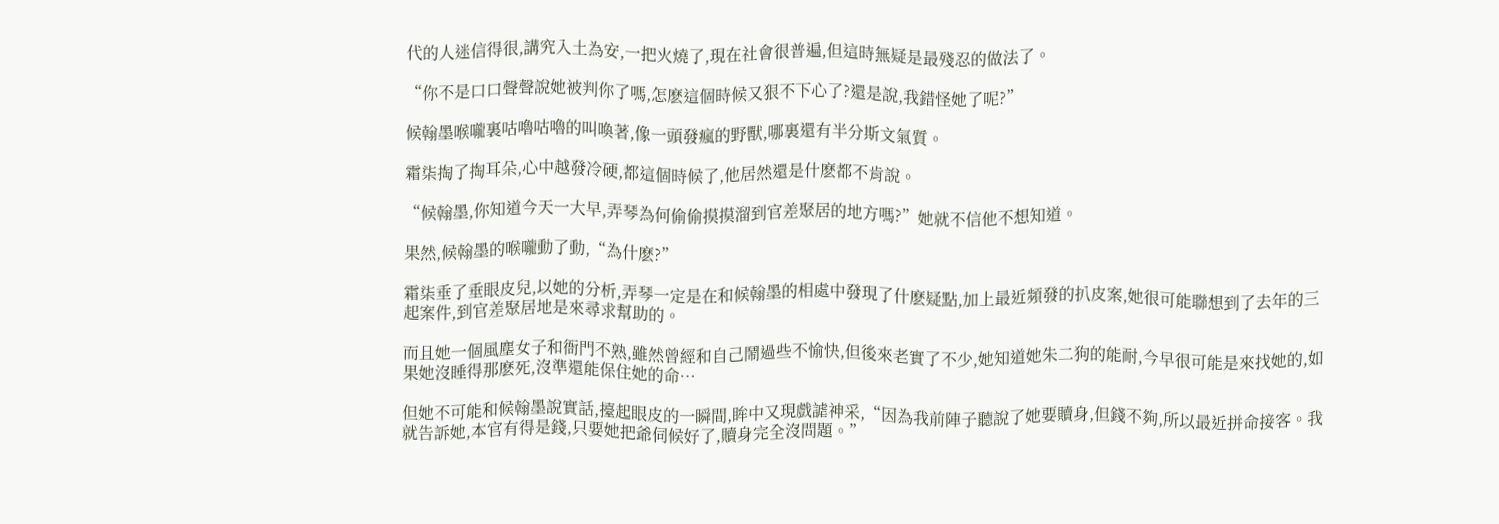代的人迷信得很,講究入土為安,一把火燒了,現在社會很普遍,但這時無疑是最殘忍的做法了。

“你不是口口聲聲說她被判你了嗎,怎麽這個時候又狠不下心了?還是說,我錯怪她了呢?”

候翰墨喉嚨裏咕嚕咕嚕的叫喚著,像一頭發瘋的野獸,哪裏還有半分斯文氣質。

霜柒掏了掏耳朵,心中越發冷硬,都這個時候了,他居然還是什麽都不肯說。

“候翰墨,你知道今天一大早,弄琴為何偷偷摸摸溜到官差聚居的地方嗎?”她就不信他不想知道。

果然,候翰墨的喉嚨動了動,“為什麽?”

霜柒垂了垂眼皮兒,以她的分析,弄琴一定是在和候翰墨的相處中發現了什麽疑點,加上最近頻發的扒皮案,她很可能聯想到了去年的三起案件,到官差聚居地是來尋求幫助的。

而且她一個風塵女子和衙門不熟,雖然曾經和自己鬧過些不愉快,但後來老實了不少,她知道她朱二狗的能耐,今早很可能是來找她的,如果她沒睡得那麽死,沒準還能保住她的命…

但她不可能和候翰墨說實話,擡起眼皮的一瞬間,眸中又現戲謔神采,“因為我前陣子聽說了她要贖身,但錢不夠,所以最近拼命接客。我就告訴她,本官有得是錢,只要她把爺伺候好了,贖身完全沒問題。”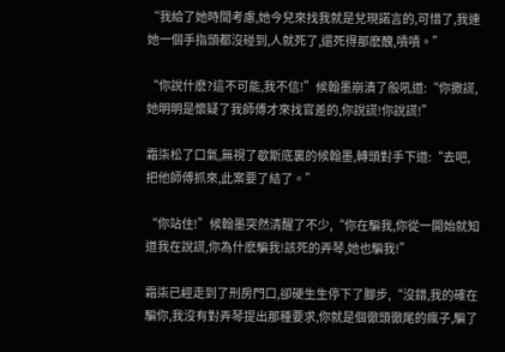“我給了她時間考慮,她今兒來找我就是兌現諾言的,可惜了,我連她一個手指頭都沒碰到,人就死了,還死得那麽醜,嘖嘖。”

“你說什麽?這不可能,我不信!”候翰墨崩潰了般吼道:“你撒謊,她明明是懷疑了我師傅才來找官差的,你說謊!你說謊!”

霜柒松了口氣,無視了歇斯底裏的候翰墨,轉頭對手下道:“去吧,把他師傅抓來,此案要了結了。”

“你站住!”候翰墨突然清醒了不少,“你在騙我,你從一開始就知道我在說謊,你為什麽騙我!該死的弄琴,她也騙我!”

霜柒已經走到了刑房門口,卻硬生生停下了腳步,“沒錯,我的確在騙你,我沒有對弄琴提出那種要求,你就是個徹頭徹尾的瘋子,騙了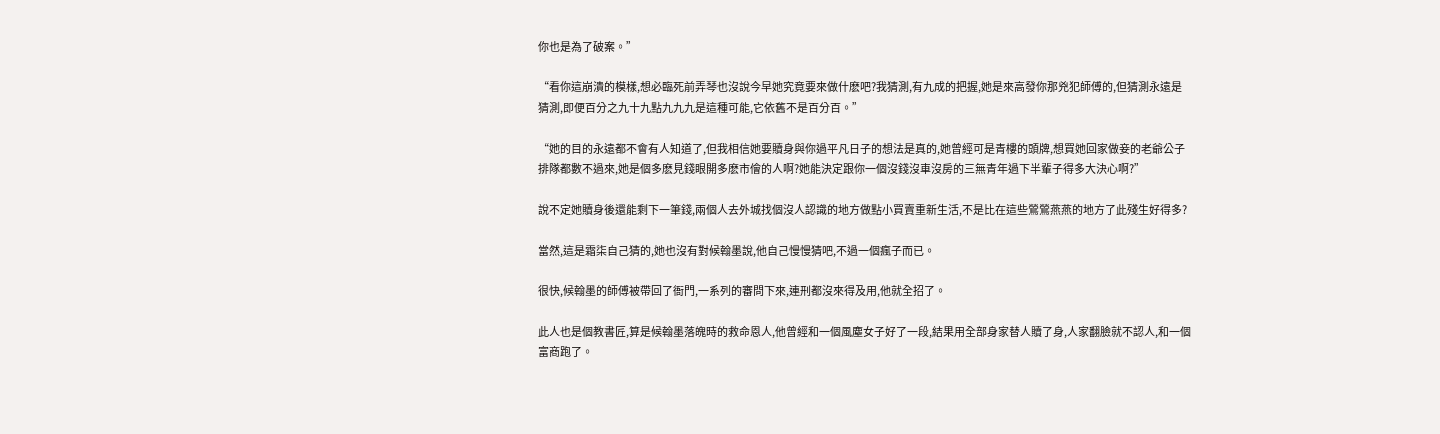你也是為了破案。”

“看你這崩潰的模樣,想必臨死前弄琴也沒說今早她究竟要來做什麽吧?我猜測,有九成的把握,她是來高發你那兇犯師傅的,但猜測永遠是猜測,即便百分之九十九點九九九是這種可能,它依舊不是百分百。”

“她的目的永遠都不會有人知道了,但我相信她要贖身與你過平凡日子的想法是真的,她曾經可是青樓的頭牌,想買她回家做妾的老爺公子排隊都數不過來,她是個多麽見錢眼開多麽市儈的人啊?她能決定跟你一個沒錢沒車沒房的三無青年過下半輩子得多大決心啊?”

說不定她贖身後還能剩下一筆錢,兩個人去外城找個沒人認識的地方做點小買賣重新生活,不是比在這些鶯鶯燕燕的地方了此殘生好得多?

當然,這是霜柒自己猜的,她也沒有對候翰墨說,他自己慢慢猜吧,不過一個瘋子而已。

很快,候翰墨的師傅被帶回了衙門,一系列的審問下來,連刑都沒來得及用,他就全招了。

此人也是個教書匠,算是候翰墨落魄時的救命恩人,他曾經和一個風塵女子好了一段,結果用全部身家替人贖了身,人家翻臉就不認人,和一個富商跑了。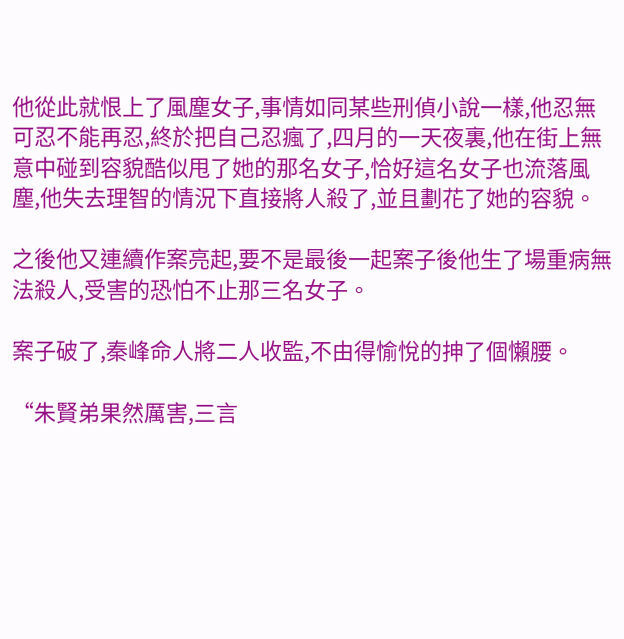他從此就恨上了風塵女子,事情如同某些刑偵小說一樣,他忍無可忍不能再忍,終於把自己忍瘋了,四月的一天夜裏,他在街上無意中碰到容貌酷似甩了她的那名女子,恰好這名女子也流落風塵,他失去理智的情況下直接將人殺了,並且劃花了她的容貌。

之後他又連續作案亮起,要不是最後一起案子後他生了場重病無法殺人,受害的恐怕不止那三名女子。

案子破了,秦峰命人將二人收監,不由得愉悅的抻了個懶腰。

“朱賢弟果然厲害,三言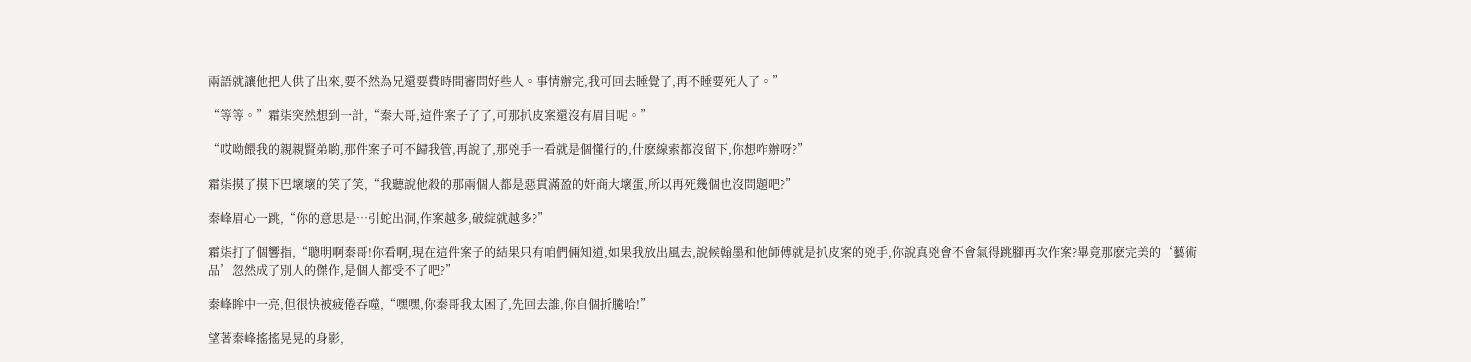兩語就讓他把人供了出來,要不然為兄還要費時間審問好些人。事情辦完,我可回去睡覺了,再不睡要死人了。”

“等等。”霜柒突然想到一計,“秦大哥,這件案子了了,可那扒皮案還沒有眉目呢。”

“哎呦餵我的親親賢弟喲,那件案子可不歸我管,再說了,那兇手一看就是個懂行的,什麽線索都沒留下,你想咋辦呀?”

霜柒摸了摸下巴壞壞的笑了笑,“我聽說他殺的那兩個人都是惡貫滿盈的奸商大壞蛋,所以再死幾個也沒問題吧?”

秦峰眉心一跳,“你的意思是…引蛇出洞,作案越多,破綻就越多?”

霜柒打了個響指,“聰明啊秦哥!你看啊,現在這件案子的結果只有咱們倆知道,如果我放出風去,說候翰墨和他師傅就是扒皮案的兇手,你說真兇會不會氣得跳腳再次作案?畢竟那麽完美的‘藝術品’忽然成了別人的傑作,是個人都受不了吧?”

秦峰眸中一亮,但很快被疲倦吞噬,“嘿嘿,你秦哥我太困了,先回去誰,你自個折騰哈!”

望著秦峰搖搖晃晃的身影,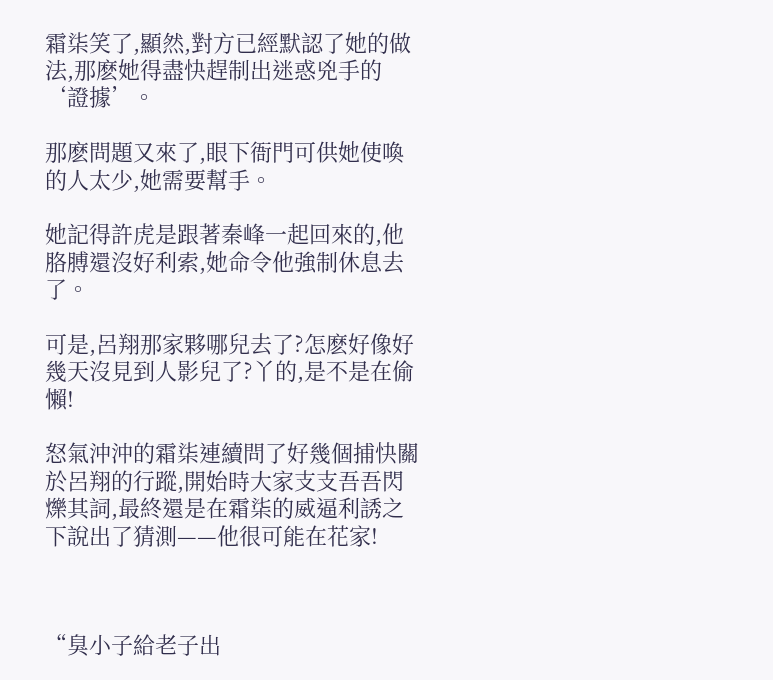霜柒笑了,顯然,對方已經默認了她的做法,那麽她得盡快趕制出迷惑兇手的‘證據’。

那麽問題又來了,眼下衙門可供她使喚的人太少,她需要幫手。

她記得許虎是跟著秦峰一起回來的,他胳膊還沒好利索,她命令他強制休息去了。

可是,呂翔那家夥哪兒去了?怎麽好像好幾天沒見到人影兒了?丫的,是不是在偷懶!

怒氣沖沖的霜柒連續問了好幾個捕快關於呂翔的行蹤,開始時大家支支吾吾閃爍其詞,最終還是在霜柒的威逼利誘之下說出了猜測——他很可能在花家!



“臭小子給老子出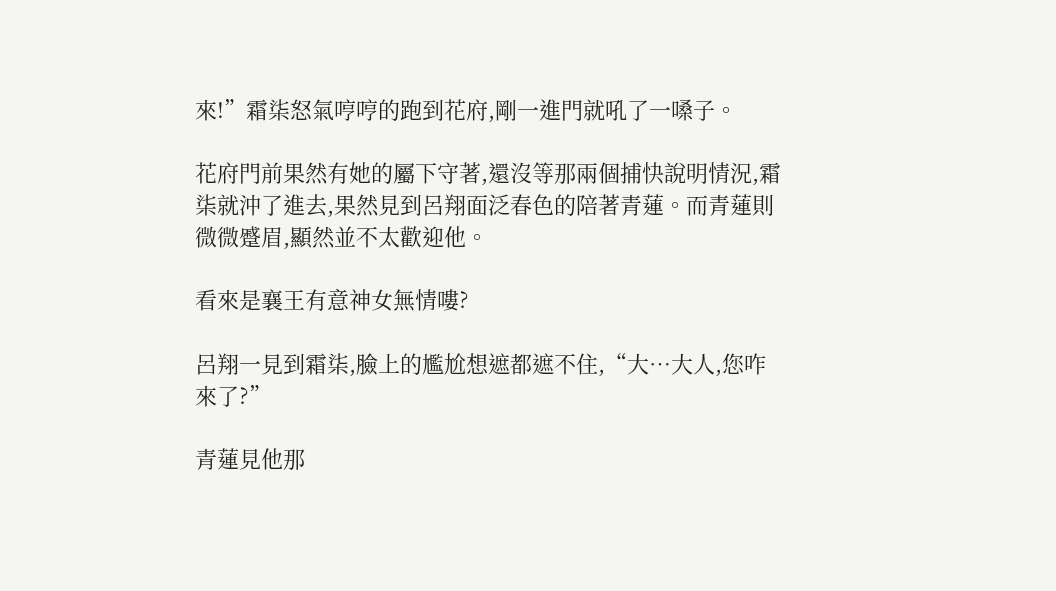來!”霜柒怒氣哼哼的跑到花府,剛一進門就吼了一嗓子。

花府門前果然有她的屬下守著,還沒等那兩個捕快說明情況,霜柒就沖了進去,果然見到呂翔面泛春色的陪著青蓮。而青蓮則微微蹙眉,顯然並不太歡迎他。

看來是襄王有意神女無情嘍?

呂翔一見到霜柒,臉上的尷尬想遮都遮不住,“大…大人,您咋來了?”

青蓮見他那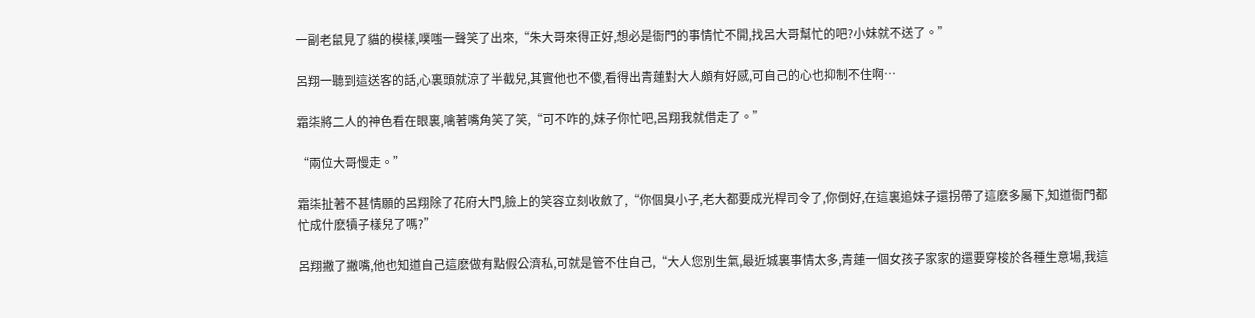一副老鼠見了貓的模樣,噗嗤一聲笑了出來,“朱大哥來得正好,想必是衙門的事情忙不開,找呂大哥幫忙的吧?小妹就不送了。”

呂翔一聽到這送客的話,心裏頭就涼了半截兒,其實他也不傻,看得出青蓮對大人頗有好感,可自己的心也抑制不住啊…

霜柒將二人的神色看在眼裏,噙著嘴角笑了笑,“可不咋的,妹子你忙吧,呂翔我就借走了。”

“兩位大哥慢走。”

霜柒扯著不甚情願的呂翔除了花府大門,臉上的笑容立刻收斂了,“你個臭小子,老大都要成光桿司令了,你倒好,在這裏追妹子還拐帶了這麽多屬下,知道衙門都忙成什麽犢子樣兒了嗎?”

呂翔撇了撇嘴,他也知道自己這麽做有點假公濟私,可就是管不住自己,“大人您別生氣,最近城裏事情太多,青蓮一個女孩子家家的還要穿梭於各種生意場,我這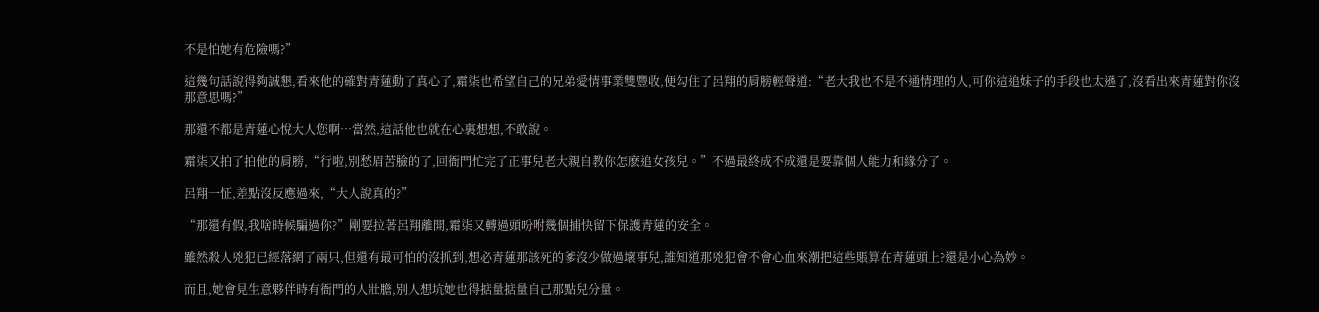不是怕她有危險嗎?”

這幾句話說得夠誠懇,看來他的確對青蓮動了真心了,霜柒也希望自己的兄弟愛情事業雙豐收,便勾住了呂翔的肩膀輕聲道:“老大我也不是不通情理的人,可你這追妹子的手段也太遜了,沒看出來青蓮對你沒那意思嗎?”

那還不都是青蓮心悅大人您啊…當然,這話他也就在心裏想想,不敢說。

霜柒又拍了拍他的肩膀,“行啦,別愁眉苦臉的了,回衙門忙完了正事兒老大親自教你怎麽追女孩兒。”不過最終成不成還是要靠個人能力和緣分了。

呂翔一怔,差點沒反應過來,“大人說真的?”

“那還有假,我啥時候騙過你?”剛要拉著呂翔離開,霜柒又轉過頭吩咐幾個捕快留下保護青蓮的安全。

雖然殺人兇犯已經落網了兩只,但還有最可怕的沒抓到,想必青蓮那該死的爹沒少做過壞事兒,誰知道那兇犯會不會心血來潮把這些賬算在青蓮頭上?還是小心為妙。

而且,她會見生意夥伴時有衙門的人壯膽,別人想坑她也得掂量掂量自己那點兒分量。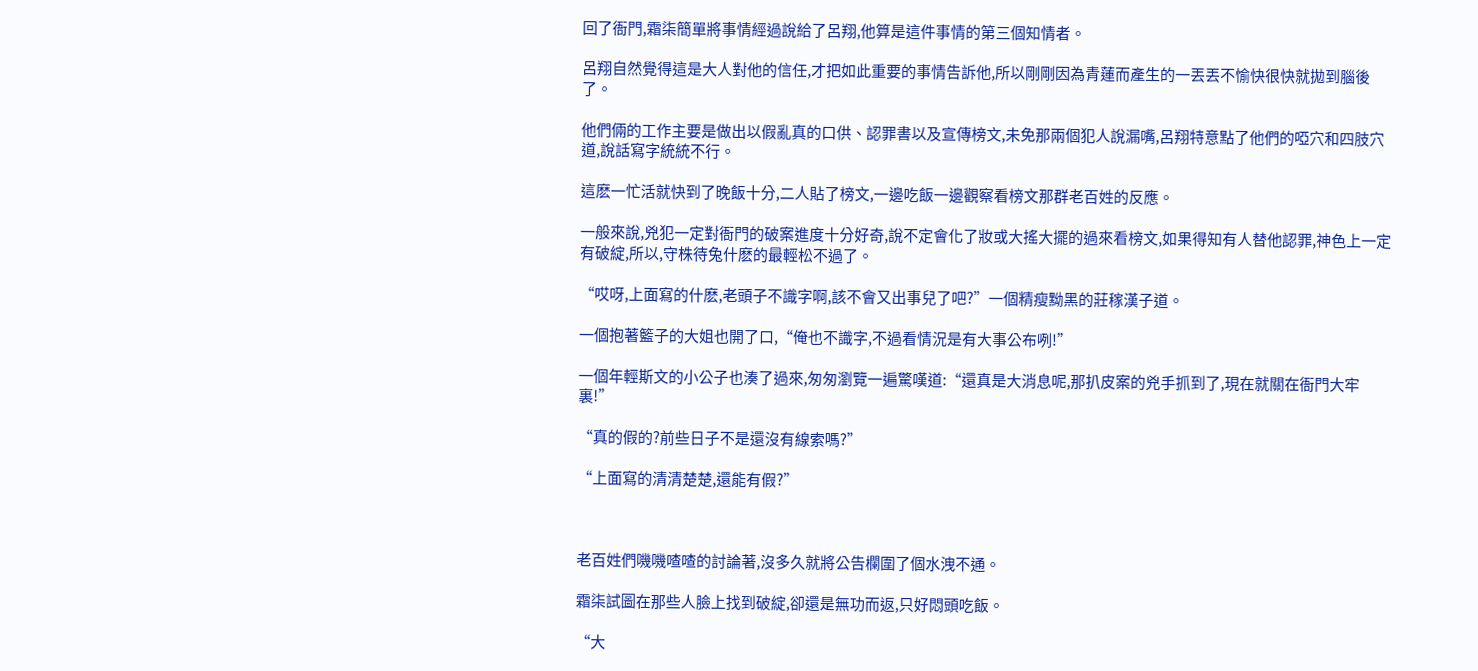回了衙門,霜柒簡單將事情經過說給了呂翔,他算是這件事情的第三個知情者。

呂翔自然覺得這是大人對他的信任,才把如此重要的事情告訴他,所以剛剛因為青蓮而產生的一丟丟不愉快很快就拋到腦後了。

他們倆的工作主要是做出以假亂真的口供、認罪書以及宣傳榜文,未免那兩個犯人說漏嘴,呂翔特意點了他們的啞穴和四肢穴道,說話寫字統統不行。

這麽一忙活就快到了晚飯十分,二人貼了榜文,一邊吃飯一邊觀察看榜文那群老百姓的反應。

一般來說,兇犯一定對衙門的破案進度十分好奇,說不定會化了妝或大搖大擺的過來看榜文,如果得知有人替他認罪,神色上一定有破綻,所以,守株待兔什麽的最輕松不過了。

“哎呀,上面寫的什麽,老頭子不識字啊,該不會又出事兒了吧?”一個精瘦黝黑的莊稼漢子道。

一個抱著籃子的大姐也開了口,“俺也不識字,不過看情況是有大事公布咧!”

一個年輕斯文的小公子也湊了過來,匆匆瀏覽一遍驚嘆道:“還真是大消息呢,那扒皮案的兇手抓到了,現在就關在衙門大牢裏!”

“真的假的?前些日子不是還沒有線索嗎?”

“上面寫的清清楚楚,還能有假?”



老百姓們嘰嘰喳喳的討論著,沒多久就將公告欄圍了個水洩不通。

霜柒試圖在那些人臉上找到破綻,卻還是無功而返,只好悶頭吃飯。

“大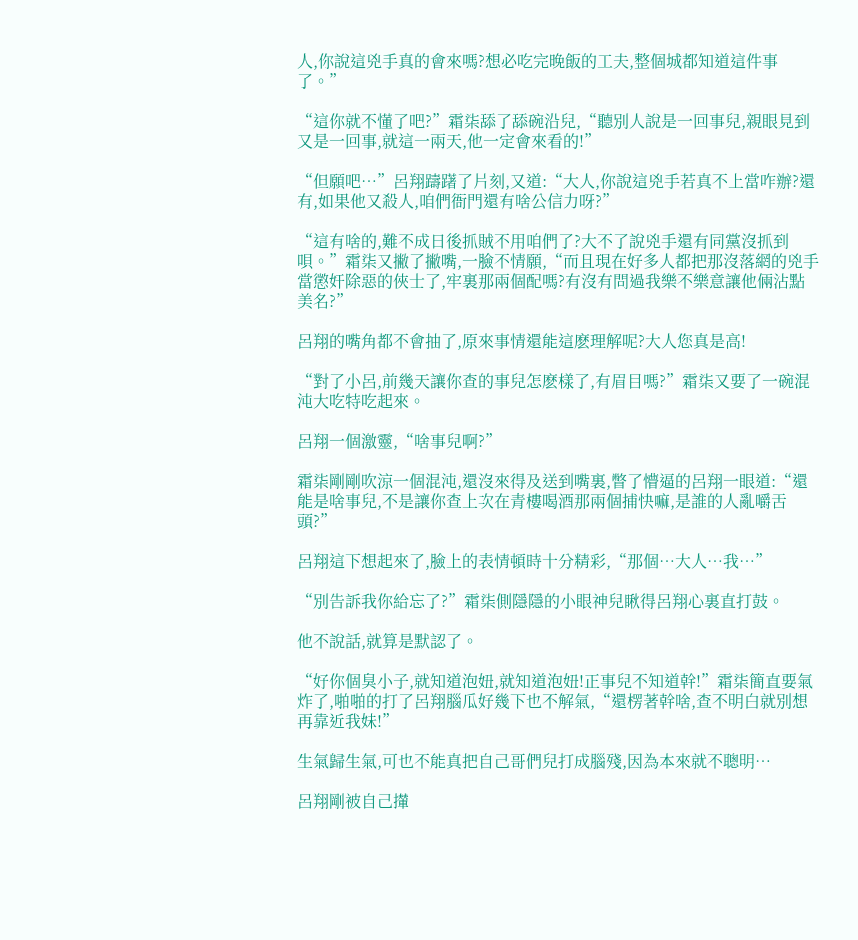人,你說這兇手真的會來嗎?想必吃完晚飯的工夫,整個城都知道這件事了。”

“這你就不懂了吧?”霜柒舔了舔碗沿兒,“聽別人說是一回事兒,親眼見到又是一回事,就這一兩天,他一定會來看的!”

“但願吧…”呂翔躊躇了片刻,又道:“大人,你說這兇手若真不上當咋辦?還有,如果他又殺人,咱們衙門還有啥公信力呀?”

“這有啥的,難不成日後抓賊不用咱們了?大不了說兇手還有同黨沒抓到唄。”霜柒又撇了撇嘴,一臉不情願,“而且現在好多人都把那沒落網的兇手當懲奸除惡的俠士了,牢裏那兩個配嗎?有沒有問過我樂不樂意讓他倆沾點美名?”

呂翔的嘴角都不會抽了,原來事情還能這麽理解呢?大人您真是高!

“對了小呂,前幾天讓你查的事兒怎麽樣了,有眉目嗎?”霜柒又要了一碗混沌大吃特吃起來。

呂翔一個激靈,“啥事兒啊?”

霜柒剛剛吹涼一個混沌,還沒來得及送到嘴裏,瞥了懵逼的呂翔一眼道:“還能是啥事兒,不是讓你查上次在青樓喝酒那兩個捕快嘛,是誰的人亂嚼舌頭?”

呂翔這下想起來了,臉上的表情頓時十分精彩,“那個…大人…我…”

“別告訴我你給忘了?”霜柒側隱隱的小眼神兒瞅得呂翔心裏直打鼓。

他不說話,就算是默認了。

“好你個臭小子,就知道泡妞,就知道泡妞!正事兒不知道幹!”霜柒簡直要氣炸了,啪啪的打了呂翔腦瓜好幾下也不解氣,“還楞著幹啥,查不明白就別想再靠近我妹!”

生氣歸生氣,可也不能真把自己哥們兒打成腦殘,因為本來就不聰明…

呂翔剛被自己攆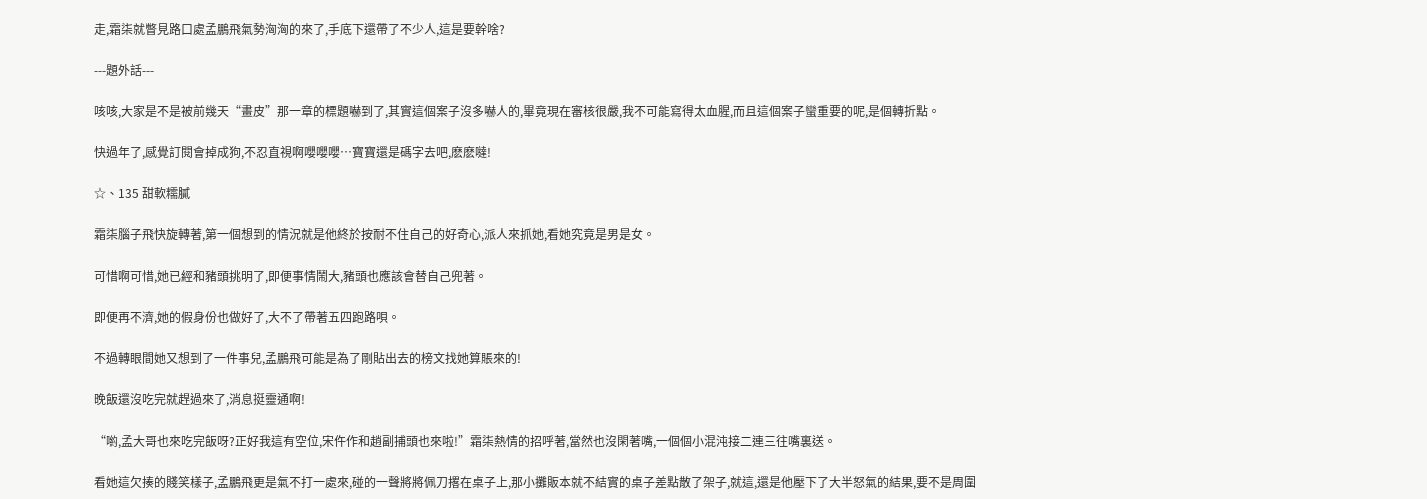走,霜柒就瞥見路口處孟鵬飛氣勢洶洶的來了,手底下還帶了不少人,這是要幹啥?

---題外話---

咳咳,大家是不是被前幾天“畫皮”那一章的標題嚇到了,其實這個案子沒多嚇人的,畢竟現在審核很嚴,我不可能寫得太血腥,而且這個案子蠻重要的呢,是個轉折點。

快過年了,感覺訂閱會掉成狗,不忍直視啊嚶嚶嚶…寶寶還是碼字去吧,麽麽噠!

☆、135 甜軟糯膩

霜柒腦子飛快旋轉著,第一個想到的情況就是他終於按耐不住自己的好奇心,派人來抓她,看她究竟是男是女。

可惜啊可惜,她已經和豬頭挑明了,即便事情鬧大,豬頭也應該會替自己兜著。

即便再不濟,她的假身份也做好了,大不了帶著五四跑路唄。

不過轉眼間她又想到了一件事兒,孟鵬飛可能是為了剛貼出去的榜文找她算賬來的!

晚飯還沒吃完就趕過來了,消息挺靈通啊!

“喲,孟大哥也來吃完飯呀?正好我這有空位,宋仵作和趙副捕頭也來啦!”霜柒熱情的招呼著,當然也沒閑著嘴,一個個小混沌接二連三往嘴裏送。

看她這欠揍的賤笑樣子,孟鵬飛更是氣不打一處來,碰的一聲將將佩刀撂在桌子上,那小攤販本就不結實的桌子差點散了架子,就這,還是他壓下了大半怒氣的結果,要不是周圍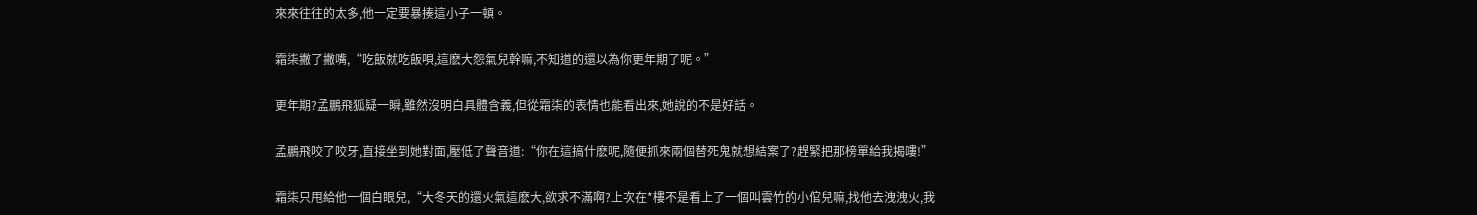來來往往的太多,他一定要暴揍這小子一頓。

霜柒撇了撇嘴,“吃飯就吃飯唄,這麽大怨氣兒幹嘛,不知道的還以為你更年期了呢。”

更年期?孟鵬飛狐疑一瞬,雖然沒明白具體含義,但從霜柒的表情也能看出來,她說的不是好話。

孟鵬飛咬了咬牙,直接坐到她對面,壓低了聲音道:“你在這搞什麽呢,隨便抓來兩個替死鬼就想結案了?趕緊把那榜單給我揭嘍!”

霜柒只甩給他一個白眼兒,“大冬天的還火氣這麽大,欲求不滿啊?上次在*樓不是看上了一個叫雲竹的小倌兒嘛,找他去洩洩火,我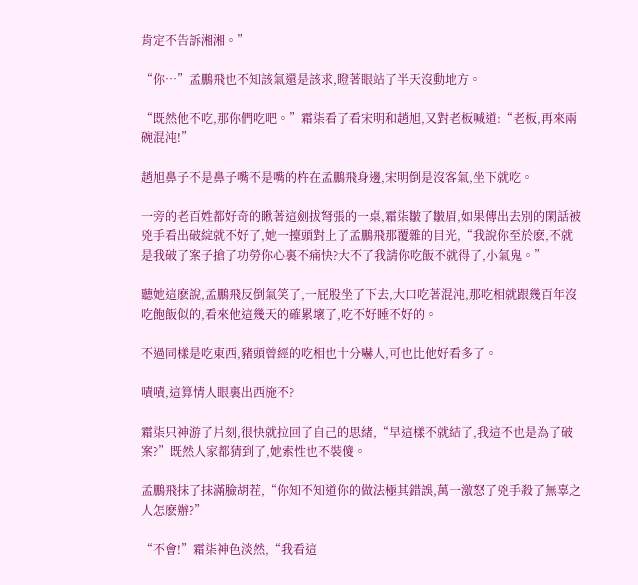肯定不告訴湘湘。”

“你…”孟鵬飛也不知該氣還是該求,瞪著眼站了半天沒動地方。

“既然他不吃,那你們吃吧。”霜柒看了看宋明和趙旭,又對老板喊道:“老板,再來兩碗混沌!”

趙旭鼻子不是鼻子嘴不是嘴的杵在孟鵬飛身邊,宋明倒是沒客氣,坐下就吃。

一旁的老百姓都好奇的瞅著這劍拔弩張的一桌,霜柒皺了皺眉,如果傳出去別的閑話被兇手看出破綻就不好了,她一擡頭對上了孟鵬飛那覆雜的目光,“我說你至於麽,不就是我破了案子搶了功勞你心裏不痛快?大不了我請你吃飯不就得了,小氣鬼。”

聽她這麽說,孟鵬飛反倒氣笑了,一屁股坐了下去,大口吃著混沌,那吃相就跟幾百年沒吃飽飯似的,看來他這幾天的確累壞了,吃不好睡不好的。

不過同樣是吃東西,豬頭曾經的吃相也十分嚇人,可也比他好看多了。

嘖嘖,這算情人眼裏出西施不?

霜柒只神游了片刻,很快就拉回了自己的思緒,“早這樣不就結了,我這不也是為了破案?”既然人家都猜到了,她索性也不裝傻。

孟鵬飛抹了抹滿臉胡茬,“你知不知道你的做法極其錯誤,萬一激怒了兇手殺了無辜之人怎麽辦?”

“不會!”霜柒神色淡然,“我看這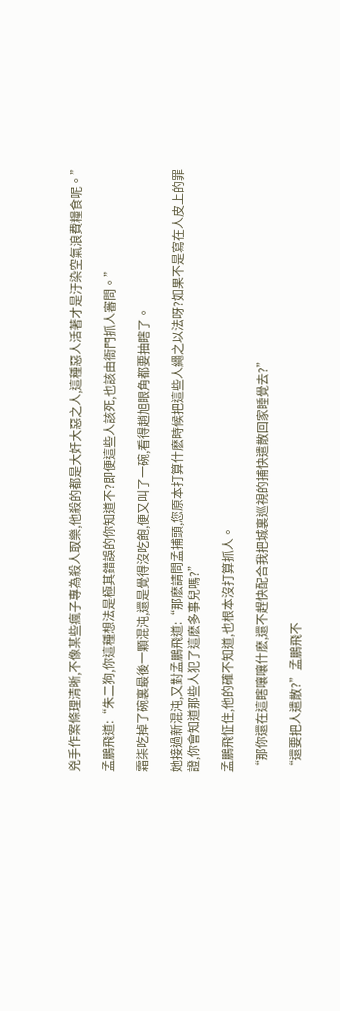兇手作案條理清晰,不像某些瘋子專為殺人取樂,他殺的都是大奸大惡之人,這種惡人活著才是汙染空氣浪費糧食呢。”

孟鵬飛道:“朱二狗,你這種想法是極其錯誤的你知道不?即便這些人該死,也該由衙門抓人審問。”

霜柒吃掉了碗裏最後一顆混沌,還是覺得沒吃飽,便又叫了一碗,看得趙旭眼角都要抽瞎了。

她接過新混沌,又對孟鵬飛道:“那麽請問孟捕頭,您原本打算什麽時候把這些人繩之以法呀?如果不是寫在人皮上的罪證,你會知道那些人犯了這麽多事兒嗎?”

孟鵬飛怔住,他的確不知道,也根本沒打算抓人。

“那你還在這瞎嚷嚷什麽,還不趕快配合我把城裏巡視的捕快遣散回家睡覺去?”

“還要把人遣散?”孟鵬飛不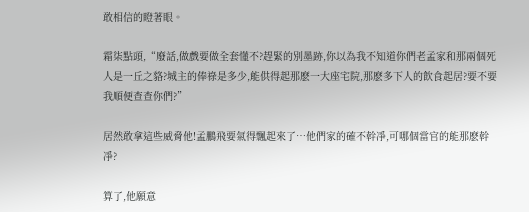敢相信的瞪著眼。

霜柒點頭,“廢話,做戲要做全套懂不?趕緊的別墨跡,你以為我不知道你們老孟家和那兩個死人是一丘之貉?城主的俸祿是多少,能供得起那麽一大座宅院,那麽多下人的飲食起居?要不要我順便查查你們?”

居然敢拿這些威脅他!孟鵬飛要氣得飄起來了…他們家的確不幹凈,可哪個當官的能那麽幹凈?

算了,他願意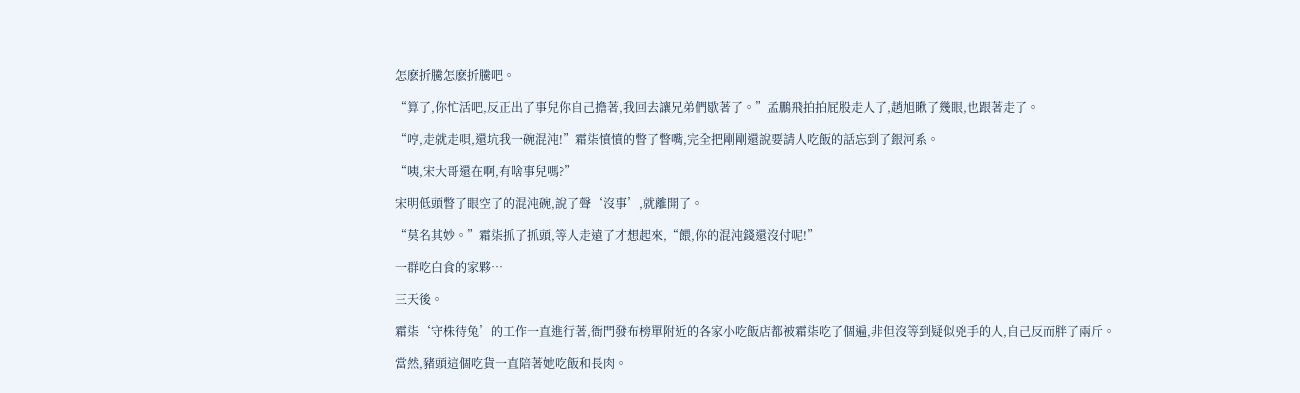怎麽折騰怎麽折騰吧。

“算了,你忙活吧,反正出了事兒你自己擔著,我回去讓兄弟們歇著了。”孟鵬飛拍拍屁股走人了,趙旭瞅了幾眼,也跟著走了。

“哼,走就走唄,還坑我一碗混沌!”霜柒憤憤的瞥了瞥嘴,完全把剛剛還說要請人吃飯的話忘到了銀河系。

“咦,宋大哥還在啊,有啥事兒嗎?”

宋明低頭瞥了眼空了的混沌碗,說了聲‘沒事’,就離開了。

“莫名其妙。”霜柒抓了抓頭,等人走遠了才想起來,“餵,你的混沌錢還沒付呢!”

一群吃白食的家夥…

三天後。

霜柒‘守株待兔’的工作一直進行著,衙門發布榜單附近的各家小吃飯店都被霜柒吃了個遍,非但沒等到疑似兇手的人,自己反而胖了兩斤。

當然,豬頭這個吃貨一直陪著她吃飯和長肉。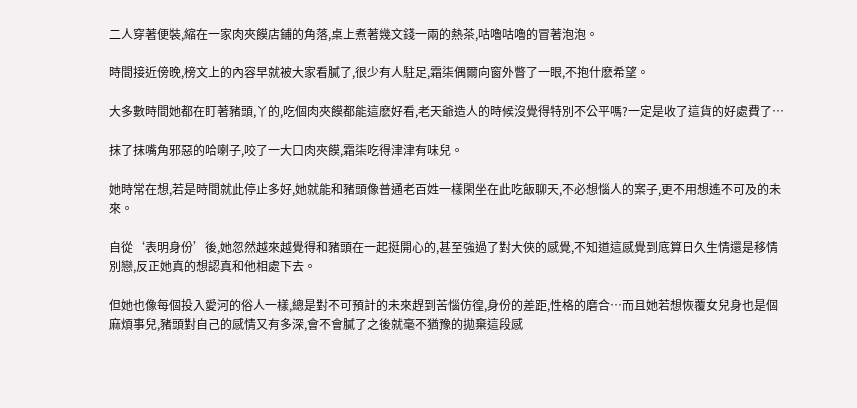二人穿著便裝,縮在一家肉夾饃店鋪的角落,桌上煮著幾文錢一兩的熱茶,咕嚕咕嚕的冒著泡泡。

時間接近傍晚,榜文上的內容早就被大家看膩了,很少有人駐足,霜柒偶爾向窗外瞥了一眼,不抱什麽希望。

大多數時間她都在盯著豬頭,丫的,吃個肉夾饃都能這麽好看,老天爺造人的時候沒覺得特別不公平嗎?一定是收了這貨的好處費了…

抹了抹嘴角邪惡的哈喇子,咬了一大口肉夾饃,霜柒吃得津津有味兒。

她時常在想,若是時間就此停止多好,她就能和豬頭像普通老百姓一樣閑坐在此吃飯聊天,不必想惱人的案子,更不用想遙不可及的未來。

自從‘表明身份’後,她忽然越來越覺得和豬頭在一起挺開心的,甚至強過了對大俠的感覺,不知道這感覺到底算日久生情還是移情別戀,反正她真的想認真和他相處下去。

但她也像每個投入愛河的俗人一樣,總是對不可預計的未來趕到苦惱仿徨,身份的差距,性格的磨合…而且她若想恢覆女兒身也是個麻煩事兒,豬頭對自己的感情又有多深,會不會膩了之後就毫不猶豫的拋棄這段感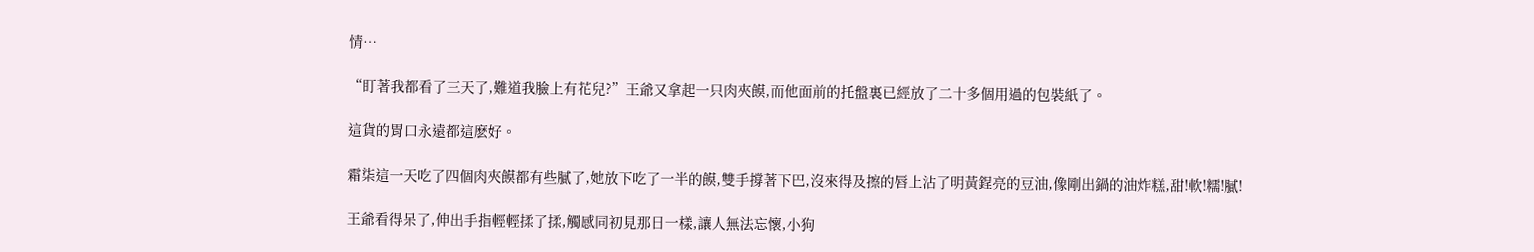情…

“盯著我都看了三天了,難道我臉上有花兒?”王爺又拿起一只肉夾饃,而他面前的托盤裏已經放了二十多個用過的包裝紙了。

這貨的胃口永遠都這麽好。

霜柒這一天吃了四個肉夾饃都有些膩了,她放下吃了一半的饃,雙手撐著下巴,沒來得及擦的唇上沾了明黃鋥亮的豆油,像剛出鍋的油炸糕,甜!軟!糯!膩!

王爺看得呆了,伸出手指輕輕揉了揉,觸感同初見那日一樣,讓人無法忘懷,小狗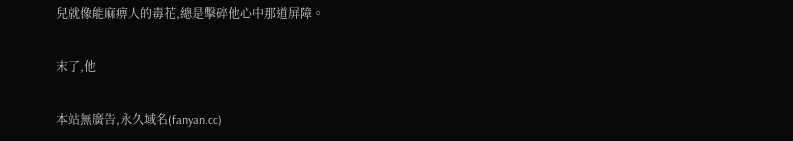兒就像能麻痹人的毒花,總是擊碎他心中那道屏障。

末了,他

本站無廣告,永久域名(fanyan.cc)